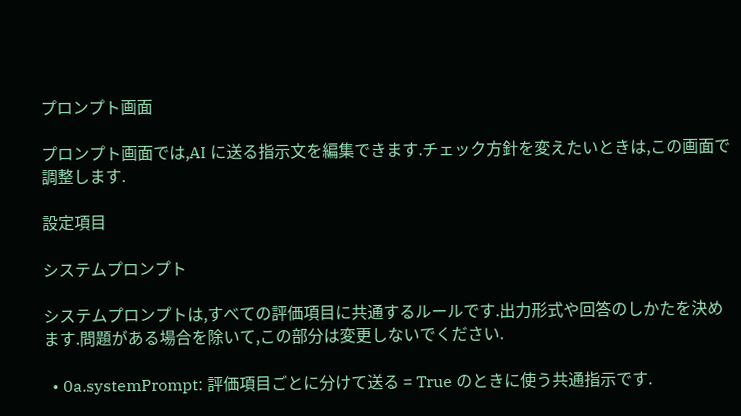プロンプト画面

プロンプト画面では,AI に送る指示文を編集できます.チェック方針を変えたいときは,この画面で調整します.

設定項目

システムプロンプト

システムプロンプトは,すべての評価項目に共通するルールです.出力形式や回答のしかたを決めます.問題がある場合を除いて,この部分は変更しないでください.

  • 0a.systemPrompt: 評価項目ごとに分けて送る = True のときに使う共通指示です.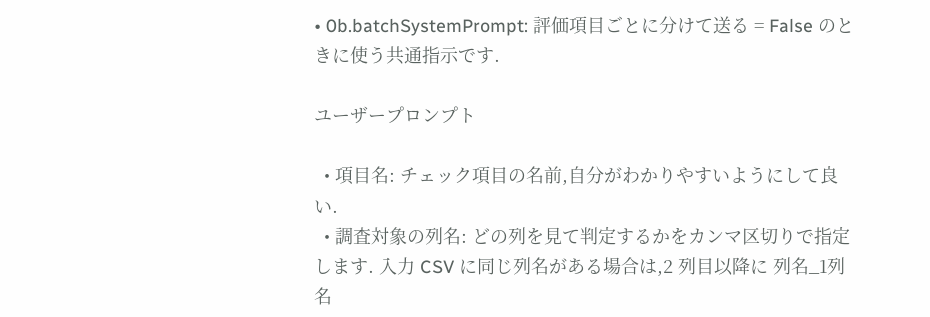• 0b.batchSystemPrompt: 評価項目ごとに分けて送る = False のときに使う共通指示です.

ユーザープロンプト

  • 項目名: チェック項目の名前,自分がわかりやすいようにして良い.
  • 調査対象の列名: どの列を見て判定するかをカンマ区切りで指定します. 入力 CSV に同じ列名がある場合は,2 列目以降に 列名_1列名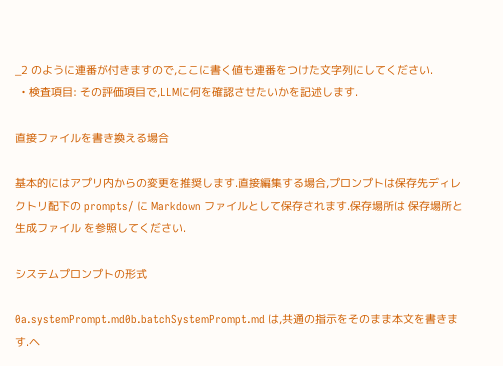_2 のように連番が付きますので,ここに書く値も連番をつけた文字列にしてください.
  • 検査項目: その評価項目で,LLMに何を確認させたいかを記述します.

直接ファイルを書き換える場合

基本的にはアプリ内からの変更を推奨します.直接編集する場合,プロンプトは保存先ディレクトリ配下の prompts/ に Markdown ファイルとして保存されます.保存場所は 保存場所と生成ファイル を参照してください.

システムプロンプトの形式

0a.systemPrompt.md0b.batchSystemPrompt.md は,共通の指示をそのまま本文を書きます.ヘ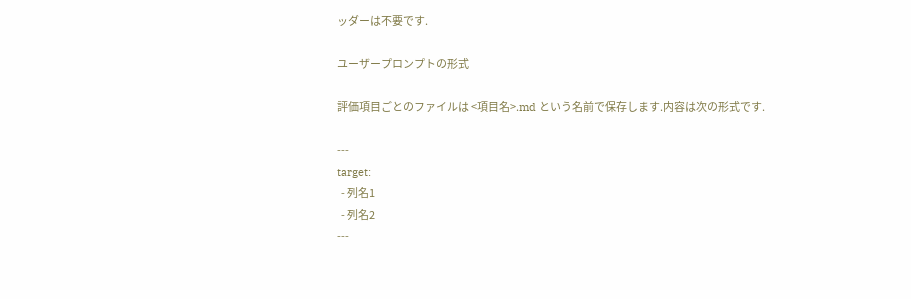ッダーは不要です.

ユーザープロンプトの形式

評価項目ごとのファイルは <項目名>.md という名前で保存します.内容は次の形式です.

---
target:
  - 列名1
  - 列名2
---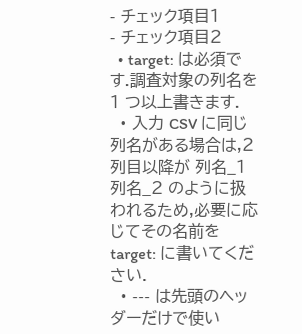- チェック項目1
- チェック項目2
  • target: は必須です.調査対象の列名を 1 つ以上書きます.
  • 入力 CSV に同じ列名がある場合は,2 列目以降が 列名_1列名_2 のように扱われるため,必要に応じてその名前を target: に書いてください.
  • --- は先頭のヘッダーだけで使い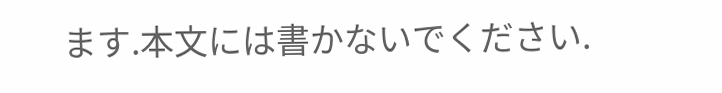ます.本文には書かないでください.